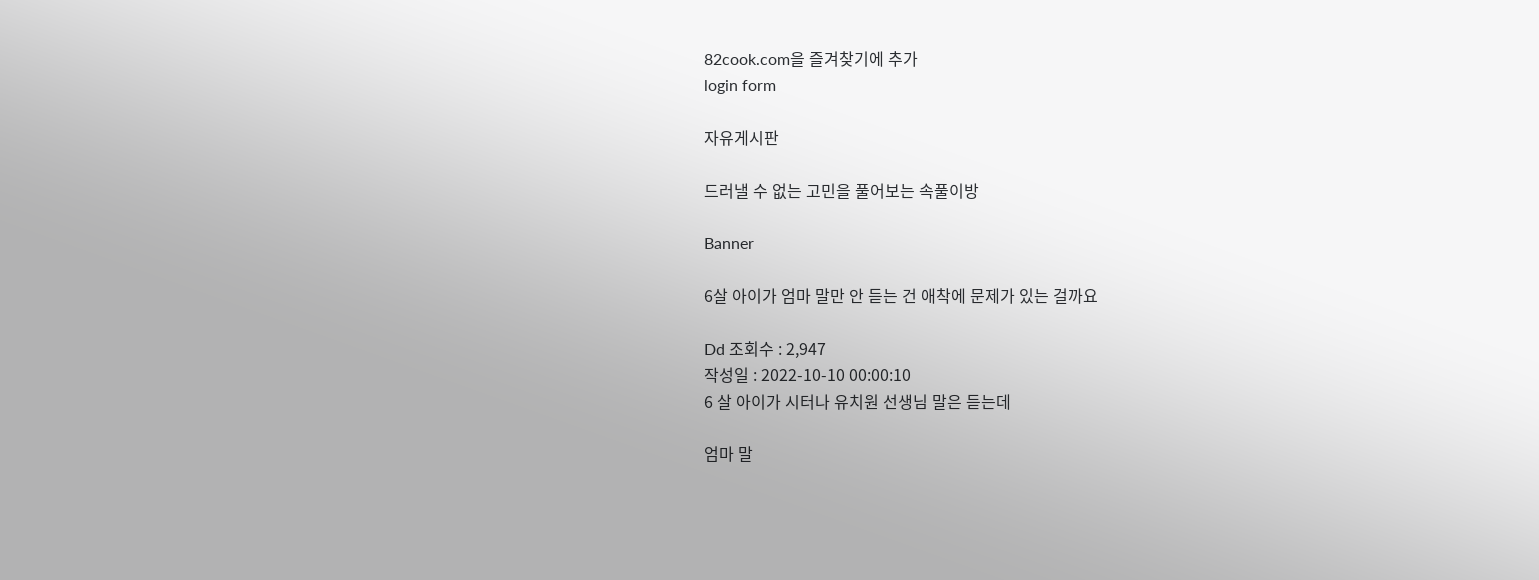82cook.com을 즐겨찾기에 추가
login form

자유게시판

드러낼 수 없는 고민을 풀어보는 속풀이방

Banner

6살 아이가 엄마 말만 안 듣는 건 애착에 문제가 있는 걸까요

Dd 조회수 : 2,947
작성일 : 2022-10-10 00:00:10
6 살 아이가 시터나 유치원 선생님 말은 듣는데

엄마 말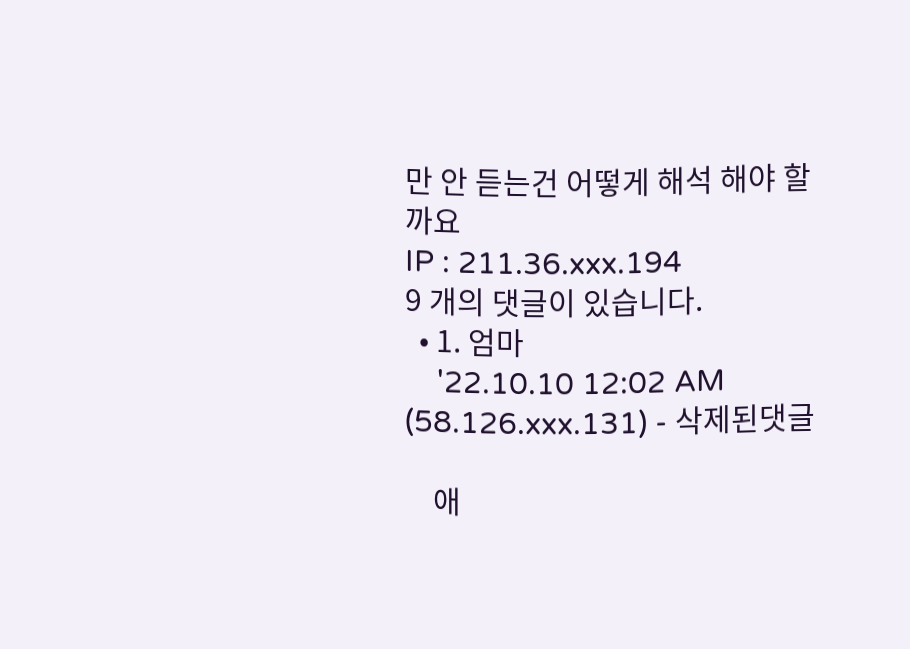만 안 듣는건 어떻게 해석 해야 할까요
IP : 211.36.xxx.194
9 개의 댓글이 있습니다.
  • 1. 엄마
    '22.10.10 12:02 AM (58.126.xxx.131) - 삭제된댓글

    애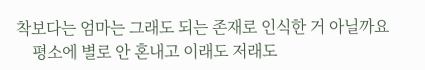착보다는 엄마는 그래도 되는 존재로 인식한 거 아닐까요
    평소에 별로 안 혼내고 이래도 저래도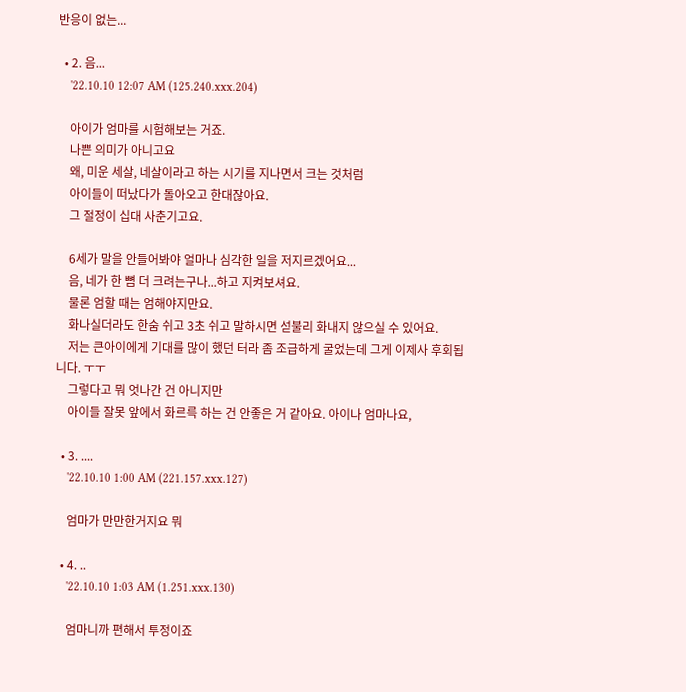반응이 없는...

  • 2. 음...
    '22.10.10 12:07 AM (125.240.xxx.204)

    아이가 엄마를 시험해보는 거죠.
    나쁜 의미가 아니고요
    왜, 미운 세살, 네살이라고 하는 시기를 지나면서 크는 것처럼
    아이들이 떠났다가 돌아오고 한대잖아요.
    그 절정이 십대 사춘기고요.

    6세가 말을 안들어봐야 얼마나 심각한 일을 저지르겠어요...
    음, 네가 한 뼘 더 크려는구나...하고 지켜보셔요.
    물론 엄할 때는 엄해야지만요.
    화나실더라도 한숨 쉬고 3초 쉬고 말하시면 섣불리 화내지 않으실 수 있어요.
    저는 큰아이에게 기대를 많이 했던 터라 좀 조급하게 굴었는데 그게 이제사 후회됩니다. ㅜㅜ
    그렇다고 뭐 엇나간 건 아니지만
    아이들 잘못 앞에서 화르륵 하는 건 안좋은 거 같아요. 아이나 엄마나요,

  • 3. ....
    '22.10.10 1:00 AM (221.157.xxx.127)

    엄마가 만만한거지요 뭐

  • 4. ..
    '22.10.10 1:03 AM (1.251.xxx.130)

    엄마니까 편해서 투정이죠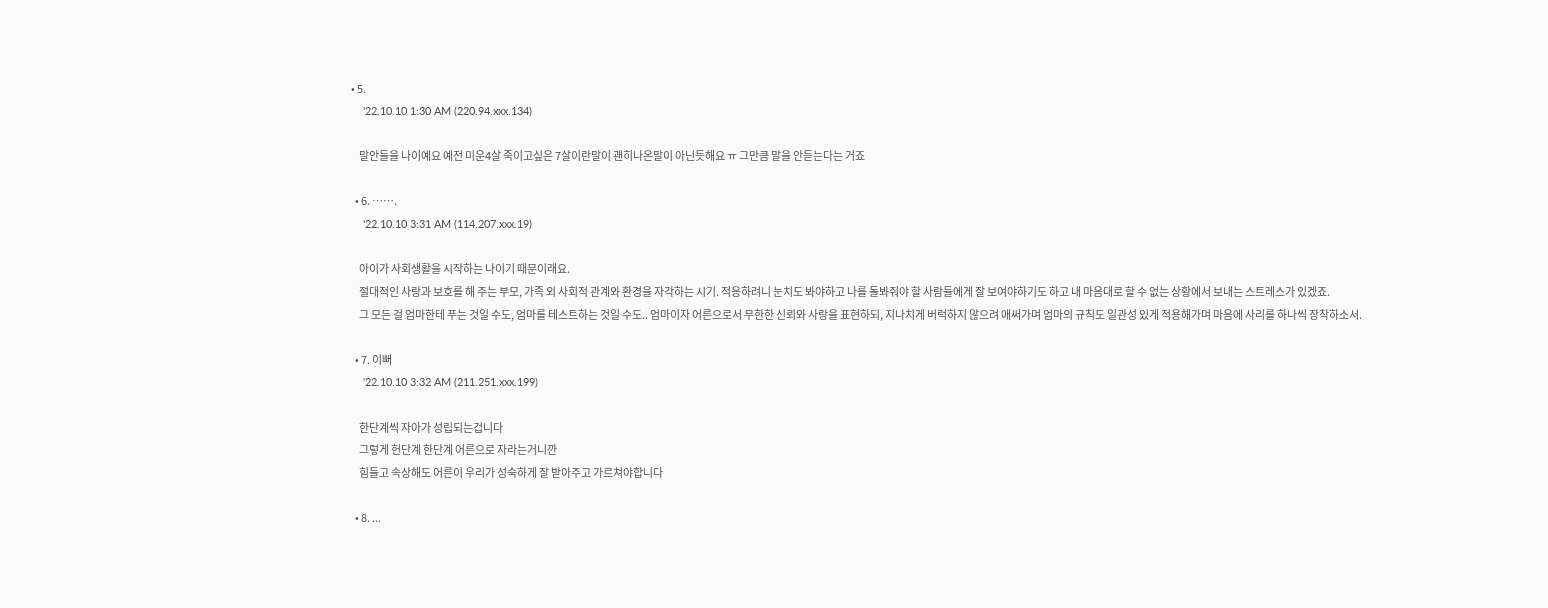• 5.
    '22.10.10 1:30 AM (220.94.xxx.134)

    말안들을 나이예요 예전 미운4살 죽이고싶은 7살이란말이 괜히나온말이 아닌듯해요 ㅠ 그만큼 말을 안듣는다는 거죠

  • 6. …….
    '22.10.10 3:31 AM (114.207.xxx.19)

    아이가 사회생활을 시작하는 나이기 때문이래요.
    절대적인 사랑과 보호를 해 주는 부모, 가족 외 사회적 관계와 환경을 자각하는 시기. 적응하려니 눈치도 봐야하고 나를 돌봐줘야 할 사람들에게 잘 보여야하기도 하고 내 마음대로 할 수 없는 상황에서 보내는 스트레스가 있겠죠.
    그 모든 걸 엄마한테 푸는 것일 수도, 엄마를 테스트하는 것일 수도.. 엄마이자 어른으로서 무한한 신뢰와 사랑을 표현하되, 지나치게 버럭하지 않으려 애써가며 엄마의 규칙도 일관성 있게 적용해가며 마음에 사리를 하나씩 장착하소서.

  • 7. 이뻐
    '22.10.10 3:32 AM (211.251.xxx.199)

    한단계씩 자아가 성립되는겁니다
    그렇게 헌단계 한단계 어른으로 자라는거니깐
    힘들고 속상해도 어른이 우리가 성숙하게 잘 받아주고 가르쳐야합니다

  • 8. ...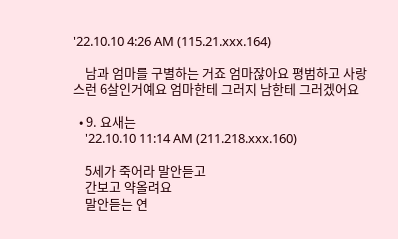'22.10.10 4:26 AM (115.21.xxx.164)

    남과 엄마를 구별하는 거죠 엄마잖아요 평범하고 사랑스런 6살인거예요 엄마한테 그러지 남한테 그러겠어요

  • 9. 요새는
    '22.10.10 11:14 AM (211.218.xxx.160)

    5세가 죽어라 말안듣고
    간보고 약올려요
    말안듣는 연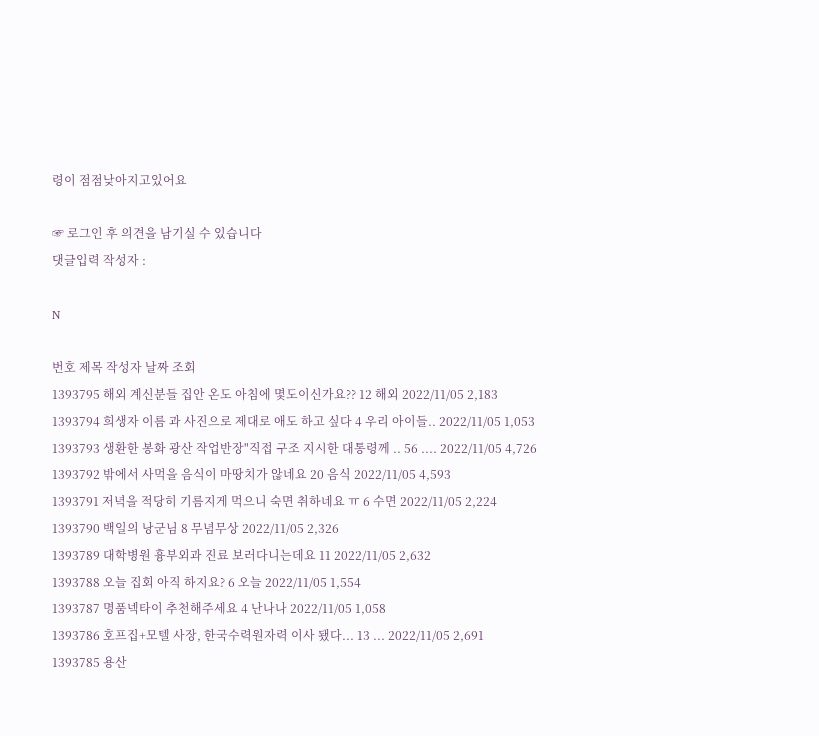령이 점점낮아지고있어요

☞ 로그인 후 의견을 남기실 수 있습니다
댓글입력 작성자 :

N

번호 제목 작성자 날짜 조회
1393795 해외 계신분들 집안 온도 아침에 몇도이신가요?? 12 해외 2022/11/05 2,183
1393794 희생자 이름 과 사진으로 제대로 애도 하고 싶다 4 우리 아이들.. 2022/11/05 1,053
1393793 생환한 봉화 광산 작업반장"직접 구조 지시한 대통령께 .. 56 .... 2022/11/05 4,726
1393792 밖에서 사먹을 음식이 마땅치가 않네요 20 음식 2022/11/05 4,593
1393791 저녁을 적당히 기름지게 먹으니 숙면 취하네요 ㅠ 6 수면 2022/11/05 2,224
1393790 백일의 낭군님 8 무념무상 2022/11/05 2,326
1393789 대학병원 흉부외과 진료 보러다니는데요 11 2022/11/05 2,632
1393788 오늘 집회 아직 하지요? 6 오늘 2022/11/05 1,554
1393787 명품넥타이 추천해주세요 4 난나나 2022/11/05 1,058
1393786 호프집+모텔 사장, 한국수력원자력 이사 됐다... 13 ... 2022/11/05 2,691
1393785 용산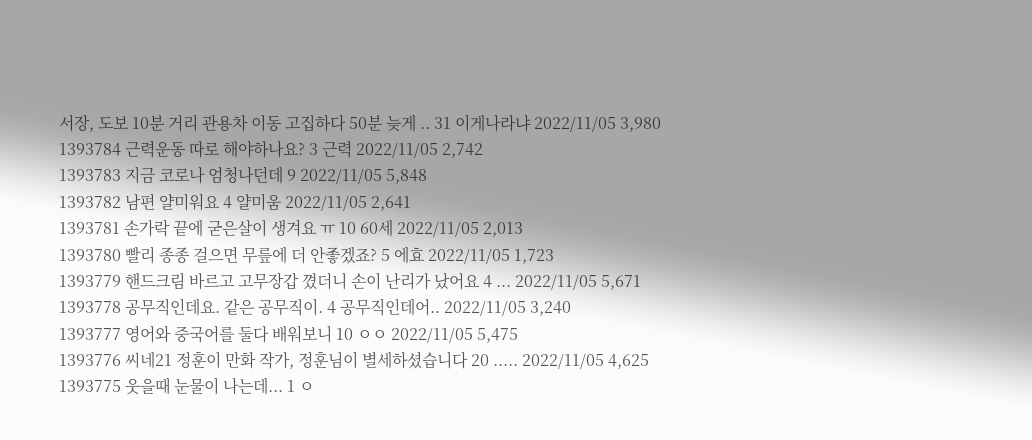서장, 도보 10분 거리 관용차 이동 고집하다 50분 늦게 .. 31 이게나라냐 2022/11/05 3,980
1393784 근력운동 따로 해야하나요? 3 근력 2022/11/05 2,742
1393783 지금 코로나 엄청나던데 9 2022/11/05 5,848
1393782 남편 얄미워요 4 얄미움 2022/11/05 2,641
1393781 손가락 끝에 굳은살이 생겨요 ㅠ 10 60세 2022/11/05 2,013
1393780 빨리 종종 걸으면 무릎에 더 안좋겠죠? 5 에효 2022/11/05 1,723
1393779 핸드크림 바르고 고무장갑 꼈더니 손이 난리가 났어요 4 ... 2022/11/05 5,671
1393778 공무직인데요. 같은 공무직이. 4 공무직인데어.. 2022/11/05 3,240
1393777 영어와 중국어를 둘다 배워보니 10 ㅇㅇ 2022/11/05 5,475
1393776 씨네21 정훈이 만화 작가, 정훈님이 별세하셨습니다 20 ..... 2022/11/05 4,625
1393775 웃을때 눈물이 나는데... 1 ㅇ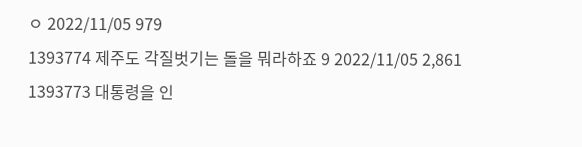ㅇ 2022/11/05 979
1393774 제주도 각질벗기는 돌을 뭐라하죠 9 2022/11/05 2,861
1393773 대통령을 인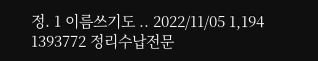정. 1 이름쓰기도 .. 2022/11/05 1,194
1393772 정리수납전문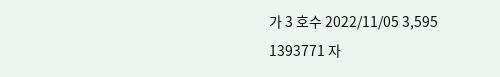가 3 호수 2022/11/05 3,595
1393771 자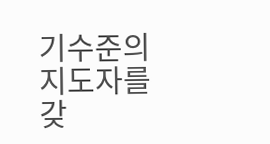기수준의 지도자를 갖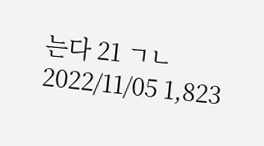는다 21 ㄱㄴ 2022/11/05 1,823